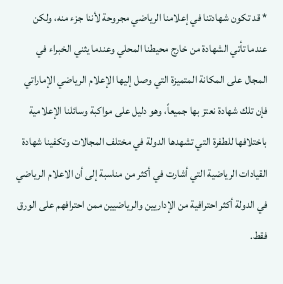* قد تكون شهادتنا في إعلامنا الرياضي مجروحة لأننا جزء منه، ولكن عندما تأتي الشهادة من خارج محيطنا المحلي وعندما يثني الخبراء في المجال على المكانة المتميزة التي وصل إليها الإعلام الرياضي الإماراتي فإن تلك شهادة نعتز بها جميعاً، وهو دليل على مواكبة وسائلنا الإعلامية باختلافها للطفرة التي تشهدها الدولة في مختلف المجالات وتكفينا شهادة القيادات الرياضية التي أشارت في أكثر من مناسبة إلى أن الاعلام الرياضي في الدولة أكثر احترافية من الإداريين والرياضيين ممن احترافهم على الورق فقط.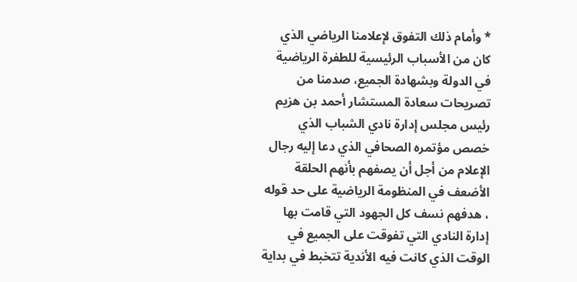* وأمام ذلك التفوق لإعلامنا الرياضي الذي كان من الأسباب الرئيسية للطفرة الرياضية في الدولة وبشهادة الجميع، صدمنا من تصريحات سعادة المستشار أحمد بن هزيم رئيس مجلس إدارة نادي الشباب الذي خصص مؤتمره الصحافي الذي دعا إليه رجال الإعلام من أجل أن يصفهم بأنهم الحلقة الأضعف في المنظومة الرياضية على حد قوله ، هدفهم نسف كل الجهود التي قامت بها إدارة النادي التي تفوقت على الجميع في الوقت الذي كانت فيه الأندية تتخبط في بداية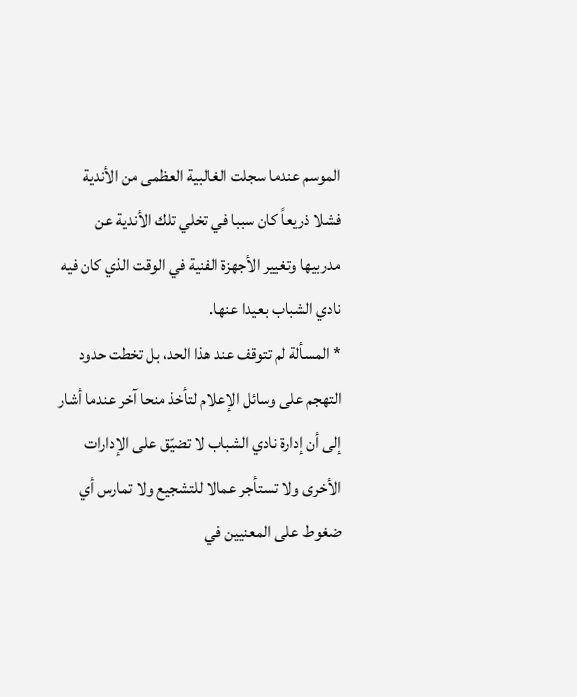الموسم عندما سجلت الغالبية العظمى من الأندية فشلا ذريعاً كان سببا في تخلي تلك الأندية عن مدربيها وتغيير الأجهزة الفنية في الوقت الذي كان فيه نادي الشباب بعيدا عنها.
* المسألة لم تتوقف عند هذا الحد، بل تخطت حدود التهجم على وسائل الإعلام لتأخذ منحا آخر عندما أشار إلى أن إدارة نادي الشباب لا تضيّق على الإدارات الأخرى ولا تستأجر عمالا للتشجيع ولا تمارس أي ضغوط على المعنيين في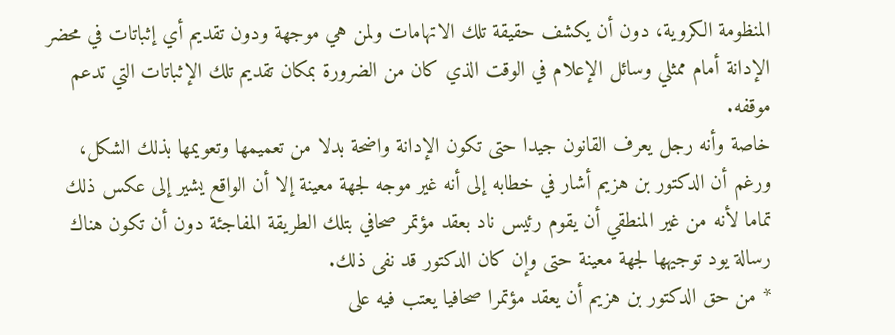المنظومة الكروية، دون أن يكشف حقيقة تلك الاتهامات ولمن هي موجهة ودون تقديم أي إثباتات في محضر الإدانة أمام ممثلي وسائل الإعلام في الوقت الذي كان من الضرورة بمكان تقديم تلك الإثباتات التي تدعم موقفه.
خاصة وأنه رجل يعرف القانون جيدا حتى تكون الإدانة واضحة بدلا من تعميمها وتعويمها بذلك الشكل، ورغم أن الدكتور بن هزيم أشار في خطابه إلى أنه غير موجه لجهة معينة إلا أن الواقع يشير إلى عكس ذلك تماما لأنه من غير المنطقي أن يقوم رئيس ناد بعقد مؤتمر صحافي بتلك الطريقة المفاجئة دون أن تكون هناك رسالة يود توجيهها لجهة معينة حتى وإن كان الدكتور قد نفى ذلك.
* من حق الدكتور بن هزيم أن يعقد مؤتمرا صحافيا يعتب فيه على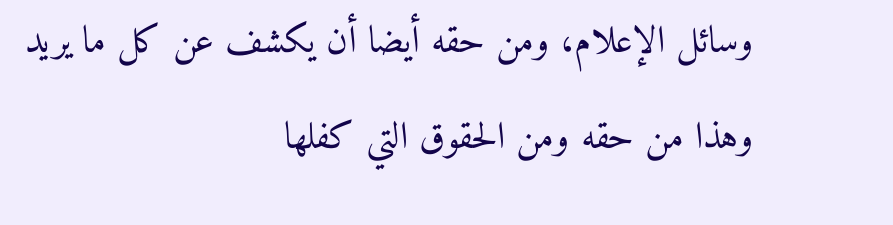وسائل الإعلام، ومن حقه أيضا أن يكشف عن كل ما يريد وهذا من حقه ومن الحقوق التي كفلها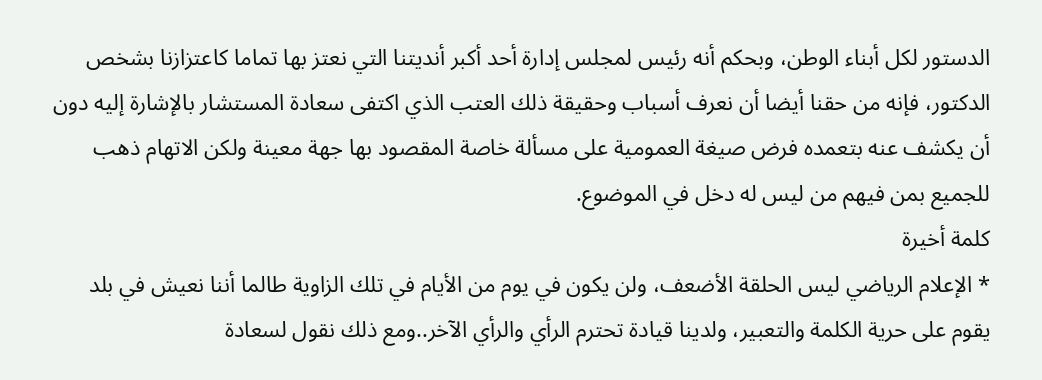الدستور لكل أبناء الوطن، وبحكم أنه رئيس لمجلس إدارة أحد أكبر أنديتنا التي نعتز بها تماما كاعتزازنا بشخص الدكتور، فإنه من حقنا أيضا أن نعرف أسباب وحقيقة ذلك العتب الذي اكتفى سعادة المستشار بالإشارة إليه دون أن يكشف عنه بتعمده فرض صيغة العمومية على مسألة خاصة المقصود بها جهة معينة ولكن الاتهام ذهب للجميع بمن فيهم من ليس له دخل في الموضوع.
كلمة أخيرة
* الإعلام الرياضي ليس الحلقة الأضعف، ولن يكون في يوم من الأيام في تلك الزاوية طالما أننا نعيش في بلد يقوم على حرية الكلمة والتعبير، ولدينا قيادة تحترم الرأي والرأي الآخر..ومع ذلك نقول لسعادة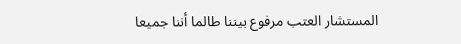المستشار العتب مرفوع بيننا طالما أننا جميعا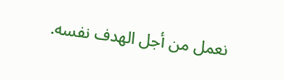نعمل من أجل الهدف نفسه.